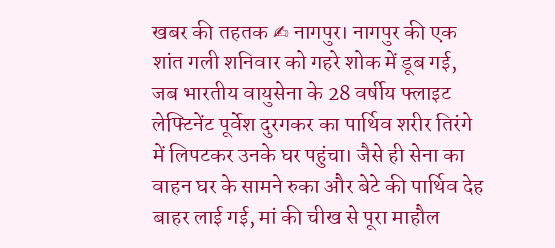खबर की तहतक ✍ नागपुर। नागपुर की एक शांत गली शनिवार को गहरे शोक में डूब गई, जब भारतीय वायुसेना के 28 वर्षीय फ्लाइट लेफ्टिनेंट पूर्वेश दुरगकर का पार्थिव शरीर तिरंगे में लिपटकर उनके घर पहुंचा। जैसे ही सेना का वाहन घर के सामने रुका और बेटे की पार्थिव देह बाहर लाई गई, मां की चीख से पूरा माहौल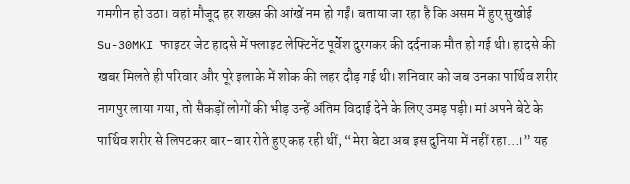गमगीन हो उठा। वहां मौजूद हर शख्स की आंखें नम हो गईं। बताया जा रहा है कि असम में हुए सुखोई Su-30MKI फाइटर जेट हादसे में फ्लाइट लेफ्टिनेंट पूर्वेश दुरगकर की दर्दनाक मौत हो गई थी। हादसे की खबर मिलते ही परिवार और पूरे इलाके में शोक की लहर दौड़ गई थी। शनिवार को जब उनका पार्थिव शरीर नागपुर लाया गया, तो सैकड़ों लोगों की भीड़ उन्हें अंतिम विदाई देने के लिए उमड़ पड़ी। मां अपने बेटे के पार्थिव शरीर से लिपटकर बार-बार रोते हुए कह रही थीं, “मेरा बेटा अब इस दुनिया में नहीं रहा…।” यह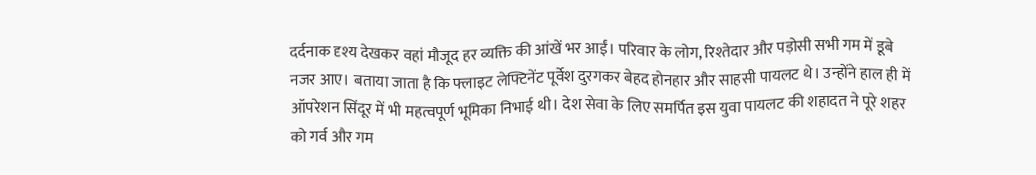दर्दनाक दृश्य देखकर वहां मौजूद हर व्यक्ति की आंखें भर आईं। परिवार के लोग, रिश्तेदार और पड़ोसी सभी गम में डूबे नजर आए। बताया जाता है कि फ्लाइट लेफ्टिनेंट पूर्वेश दुरगकर बेहद होनहार और साहसी पायलट थे। उन्होंने हाल ही में ऑपरेशन सिंदूर में भी महत्वपूर्ण भूमिका निभाई थी। देश सेवा के लिए समर्पित इस युवा पायलट की शहादत ने पूरे शहर को गर्व और गम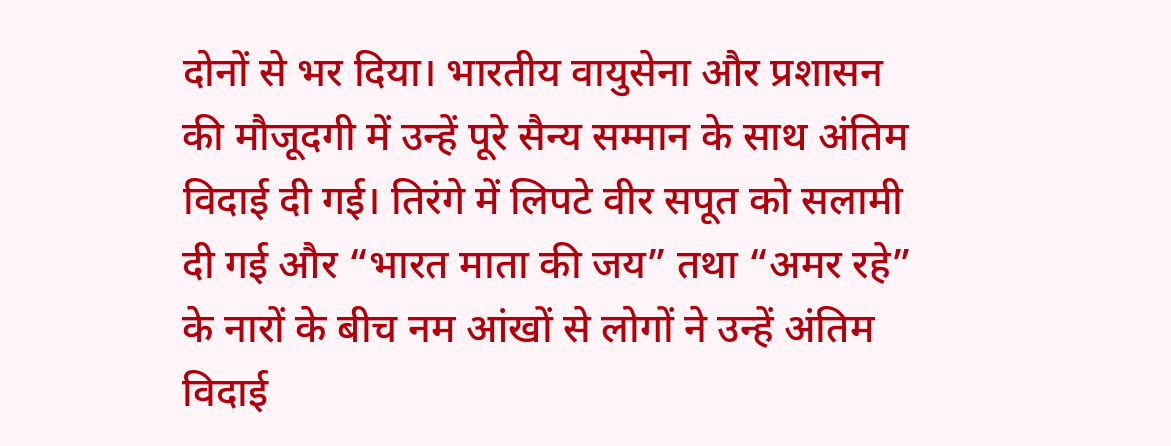दोनों से भर दिया। भारतीय वायुसेना और प्रशासन की मौजूदगी में उन्हें पूरे सैन्य सम्मान के साथ अंतिम विदाई दी गई। तिरंगे में लिपटे वीर सपूत को सलामी दी गई और “भारत माता की जय” तथा “अमर रहे” के नारों के बीच नम आंखों से लोगों ने उन्हें अंतिम विदाई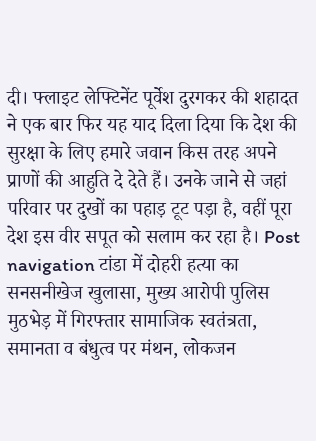दी। फ्लाइट लेफ्टिनेंट पूर्वेश दुरगकर की शहादत ने एक बार फिर यह याद दिला दिया कि देश की सुरक्षा के लिए हमारे जवान किस तरह अपने प्राणों की आहुति दे देते हैं। उनके जाने से जहां परिवार पर दुखों का पहाड़ टूट पड़ा है, वहीं पूरा देश इस वीर सपूत को सलाम कर रहा है। Post navigation टांडा में दोहरी हत्या का सनसनीखेज खुलासा, मुख्य आरोपी पुलिस मुठभेड़ में गिरफ्तार सामाजिक स्वतंत्रता, समानता व बंधुत्व पर मंथन, लोकजन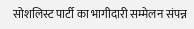सोशलिस्ट पार्टी का भागीदारी सम्मेलन संपन्न